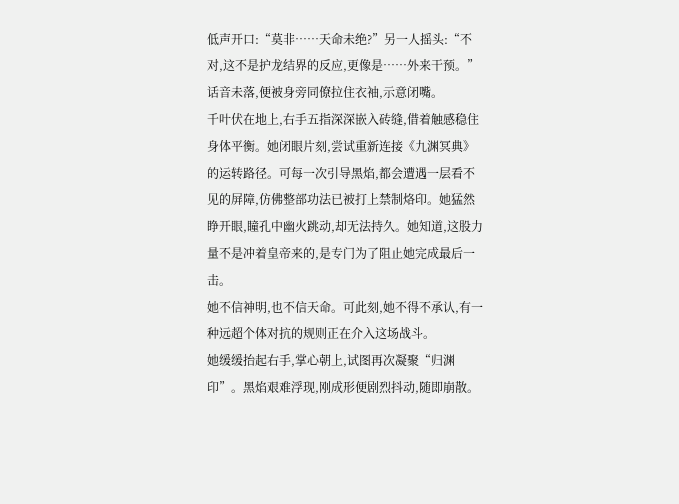低声开口:“莫非……天命未绝?”另一人摇头:“不对,这不是护龙结界的反应,更像是……外来干预。”话音未落,便被身旁同僚拉住衣袖,示意闭嘴。
千叶伏在地上,右手五指深深嵌入砖缝,借着触感稳住身体平衡。她闭眼片刻,尝试重新连接《九渊冥典》的运转路径。可每一次引导黑焰,都会遭遇一层看不见的屏障,仿佛整部功法已被打上禁制烙印。她猛然睁开眼,瞳孔中幽火跳动,却无法持久。她知道,这股力量不是冲着皇帝来的,是专门为了阻止她完成最后一击。
她不信神明,也不信天命。可此刻,她不得不承认,有一种远超个体对抗的规则正在介入这场战斗。
她缓缓抬起右手,掌心朝上,试图再次凝聚“归渊印”。黑焰艰难浮现,刚成形便剧烈抖动,随即崩散。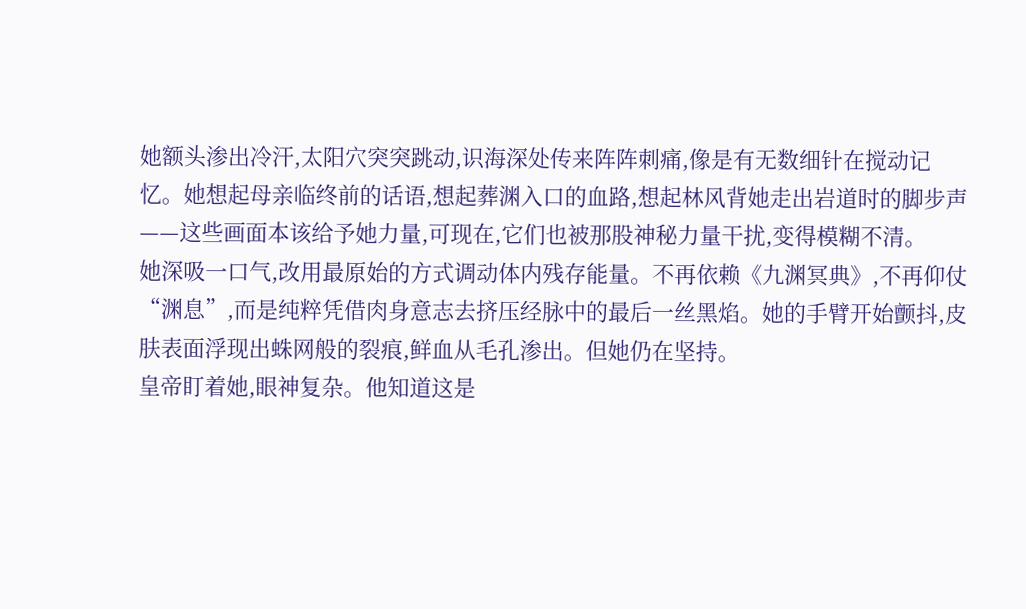她额头渗出冷汗,太阳穴突突跳动,识海深处传来阵阵刺痛,像是有无数细针在搅动记忆。她想起母亲临终前的话语,想起葬渊入口的血路,想起林风背她走出岩道时的脚步声——这些画面本该给予她力量,可现在,它们也被那股神秘力量干扰,变得模糊不清。
她深吸一口气,改用最原始的方式调动体内残存能量。不再依赖《九渊冥典》,不再仰仗“渊息”,而是纯粹凭借肉身意志去挤压经脉中的最后一丝黑焰。她的手臂开始颤抖,皮肤表面浮现出蛛网般的裂痕,鲜血从毛孔渗出。但她仍在坚持。
皇帝盯着她,眼神复杂。他知道这是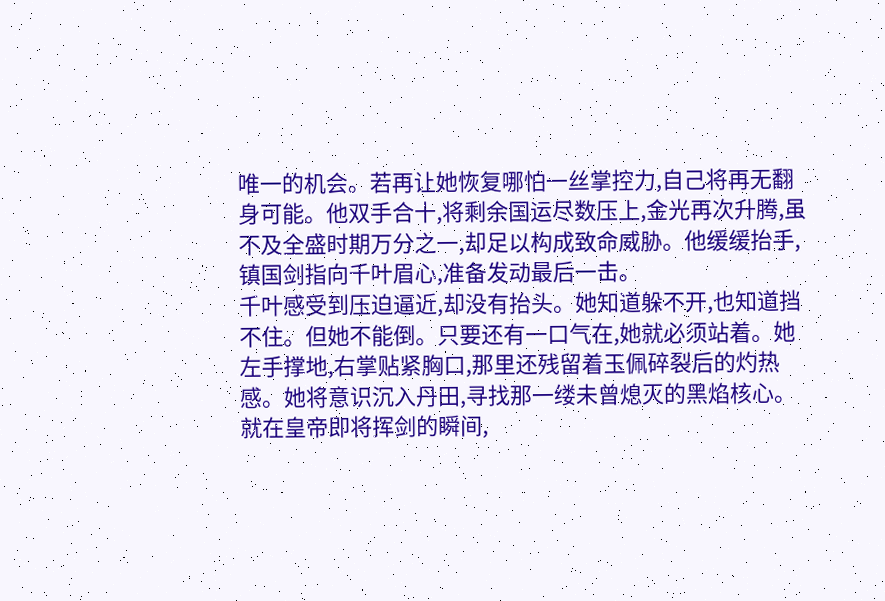唯一的机会。若再让她恢复哪怕一丝掌控力,自己将再无翻身可能。他双手合十,将剩余国运尽数压上,金光再次升腾,虽不及全盛时期万分之一,却足以构成致命威胁。他缓缓抬手,镇国剑指向千叶眉心,准备发动最后一击。
千叶感受到压迫逼近,却没有抬头。她知道躲不开,也知道挡不住。但她不能倒。只要还有一口气在,她就必须站着。她左手撑地,右掌贴紧胸口,那里还残留着玉佩碎裂后的灼热感。她将意识沉入丹田,寻找那一缕未曾熄灭的黑焰核心。
就在皇帝即将挥剑的瞬间,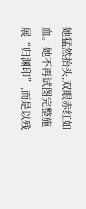她猛然抬头,双眼赤红如血。她不再试图完整施展“归渊印”,而是以残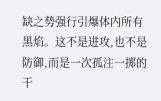缺之势强行引爆体内所有黑焰。这不是进攻,也不是防御,而是一次孤注一掷的干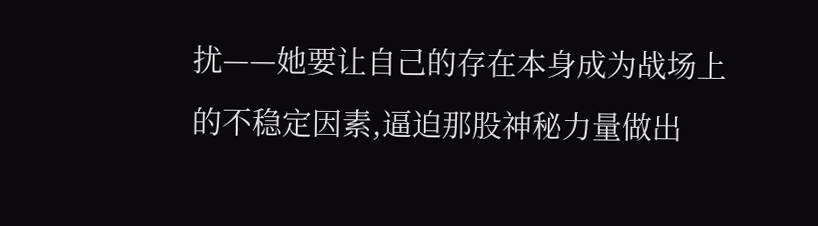扰——她要让自己的存在本身成为战场上的不稳定因素,逼迫那股神秘力量做出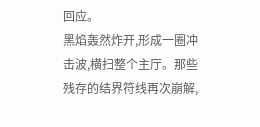回应。
黑焰轰然炸开,形成一圈冲击波,横扫整个主厅。那些残存的结界符线再次崩解,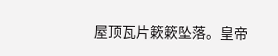屋顶瓦片簌簌坠落。皇帝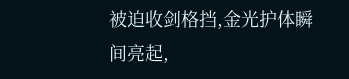被迫收剑格挡,金光护体瞬间亮起,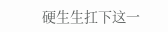硬生生扛下这一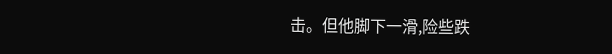击。但他脚下一滑,险些跌